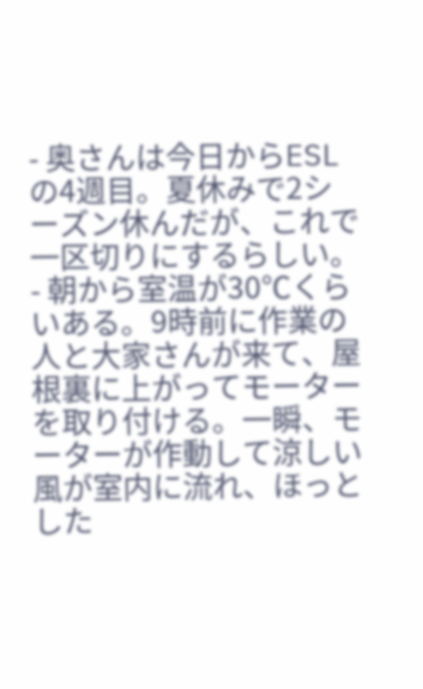- 奥さんは今日からESLの4週目。夏休みで2シーズン休んだが、これで一区切りにするらしい。
- 朝から室温が30℃くらいある。9時前に作業の人と大家さんが来て、屋根裏に上がってモーターを取り付ける。一瞬、モーターが作動して涼しい風が室内に流れ、ほっとした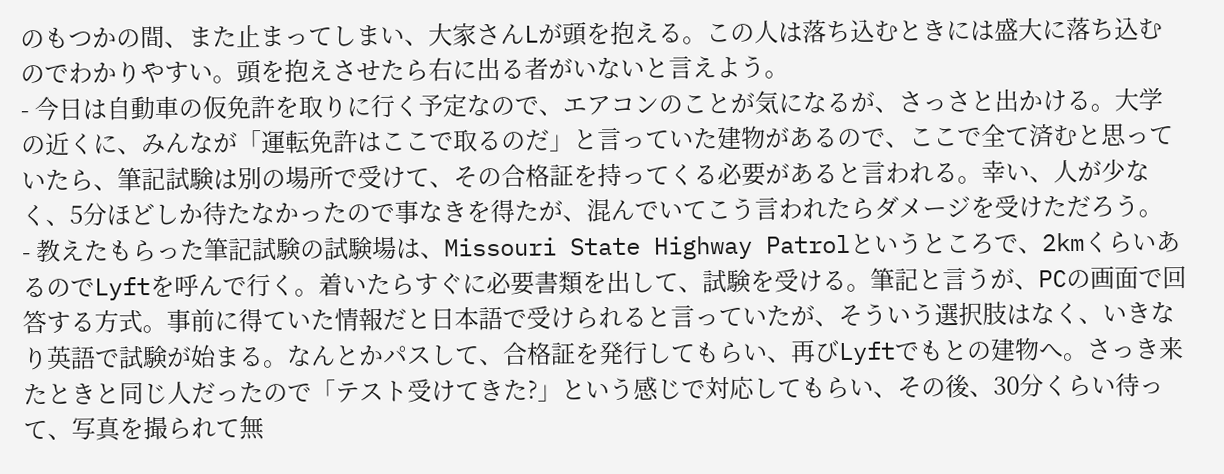のもつかの間、また止まってしまい、大家さんLが頭を抱える。この人は落ち込むときには盛大に落ち込むのでわかりやすい。頭を抱えさせたら右に出る者がいないと言えよう。
- 今日は自動車の仮免許を取りに行く予定なので、エアコンのことが気になるが、さっさと出かける。大学の近くに、みんなが「運転免許はここで取るのだ」と言っていた建物があるので、ここで全て済むと思っていたら、筆記試験は別の場所で受けて、その合格証を持ってくる必要があると言われる。幸い、人が少なく、5分ほどしか待たなかったので事なきを得たが、混んでいてこう言われたらダメージを受けただろう。
- 教えたもらった筆記試験の試験場は、Missouri State Highway Patrolというところで、2kmくらいあるのでLyftを呼んで行く。着いたらすぐに必要書類を出して、試験を受ける。筆記と言うが、PCの画面で回答する方式。事前に得ていた情報だと日本語で受けられると言っていたが、そういう選択肢はなく、いきなり英語で試験が始まる。なんとかパスして、合格証を発行してもらい、再びLyftでもとの建物へ。さっき来たときと同じ人だったので「テスト受けてきた?」という感じで対応してもらい、その後、30分くらい待って、写真を撮られて無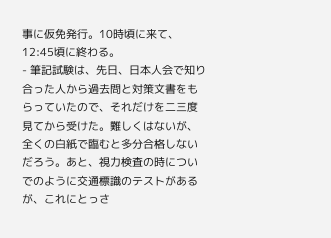事に仮免発行。10時頃に来て、12:45頃に終わる。
- 筆記試験は、先日、日本人会で知り合った人から過去問と対策文書をもらっていたので、それだけを二三度見てから受けた。難しくはないが、全くの白紙で臨むと多分合格しないだろう。あと、視力検査の時についでのように交通標識のテストがあるが、これにとっさ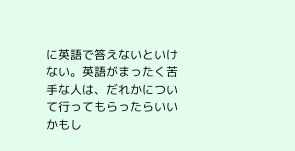に英語で答えないといけない。英語がまったく苦手な人は、だれかについて行ってもらったらいいかもし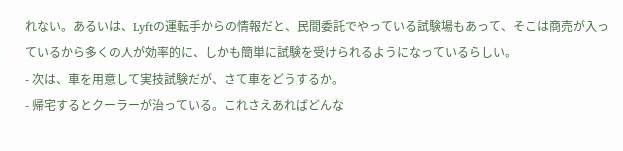れない。あるいは、Lyftの運転手からの情報だと、民間委託でやっている試験場もあって、そこは商売が入っているから多くの人が効率的に、しかも簡単に試験を受けられるようになっているらしい。
- 次は、車を用意して実技試験だが、さて車をどうするか。
- 帰宅するとクーラーが治っている。これさえあればどんな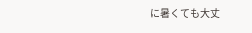に暑くても大丈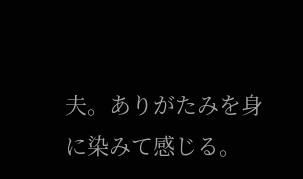夫。ありがたみを身に染みて感じる。